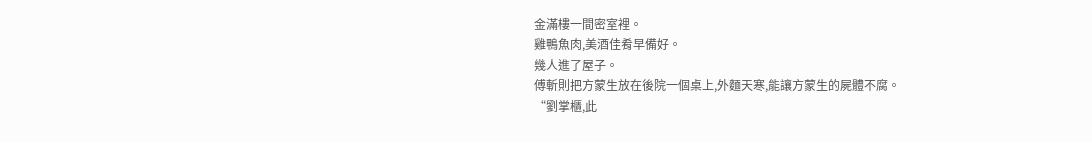金滿樓一間密室裡。
雞鴨魚肉,美酒佳肴早備好。
幾人進了屋子。
傅斬則把方蒙生放在後院一個桌上,外麵天寒,能讓方蒙生的屍體不腐。
“劉掌櫃,此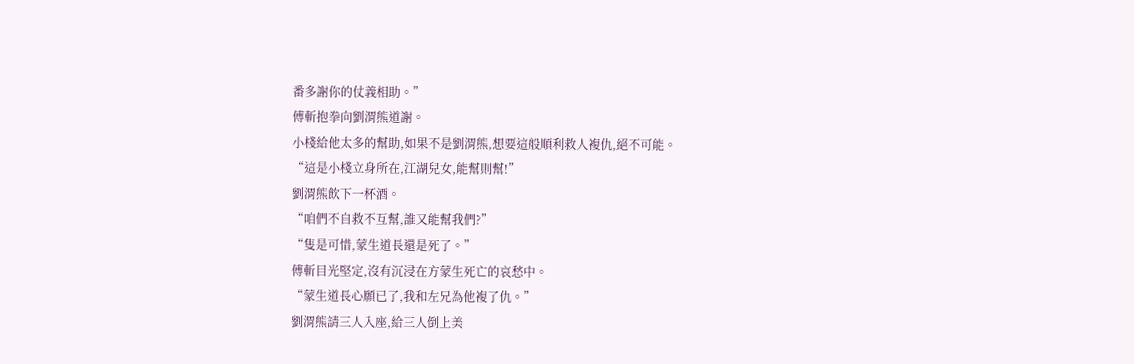番多謝你的仗義相助。”
傅斬抱拳向劉渭熊道謝。
小棧給他太多的幫助,如果不是劉渭熊,想要這般順利救人複仇,絕不可能。
“這是小棧立身所在,江湖兒女,能幫則幫!”
劉渭熊飲下一杯酒。
“咱們不自救不互幫,誰又能幫我們?”
“隻是可惜,蒙生道長還是死了。”
傅斬目光堅定,沒有沉浸在方蒙生死亡的哀愁中。
“蒙生道長心願已了,我和左兄為他複了仇。”
劉渭熊請三人入座,給三人倒上美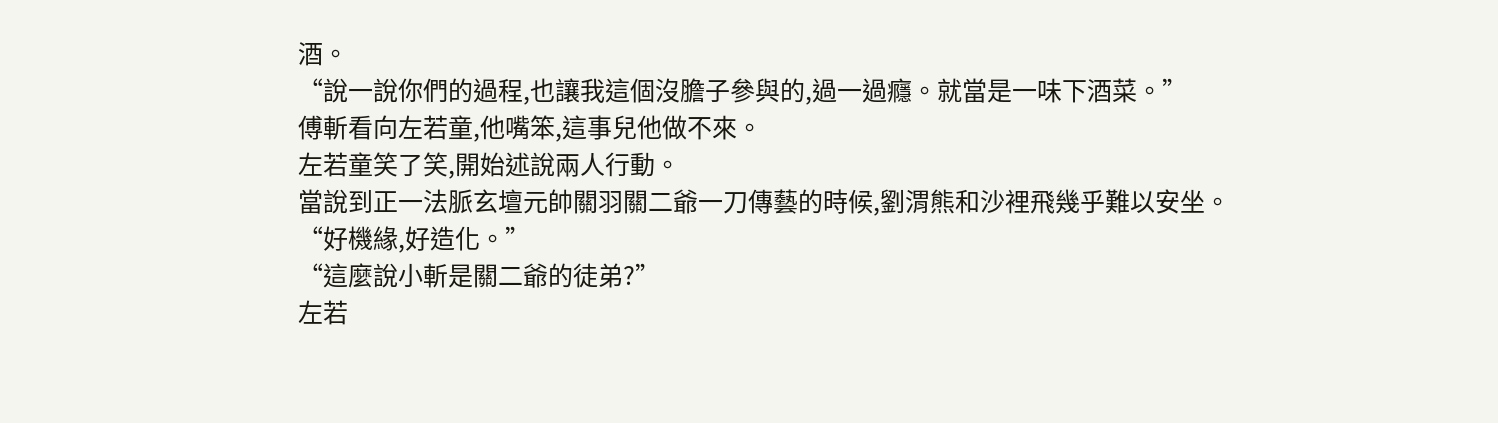酒。
“說一說你們的過程,也讓我這個沒膽子參與的,過一過癮。就當是一味下酒菜。”
傅斬看向左若童,他嘴笨,這事兒他做不來。
左若童笑了笑,開始述說兩人行動。
當說到正一法脈玄壇元帥關羽關二爺一刀傳藝的時候,劉渭熊和沙裡飛幾乎難以安坐。
“好機緣,好造化。”
“這麼說小斬是關二爺的徒弟?”
左若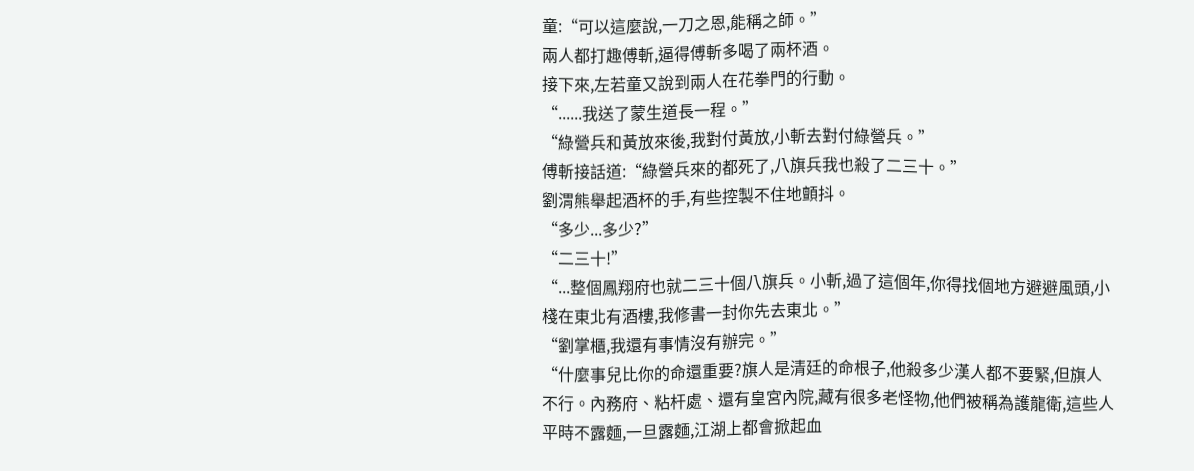童:“可以這麼說,一刀之恩,能稱之師。”
兩人都打趣傅斬,逼得傅斬多喝了兩杯酒。
接下來,左若童又說到兩人在花拳門的行動。
“......我送了蒙生道長一程。”
“綠營兵和黃放來後,我對付黃放,小斬去對付綠營兵。”
傅斬接話道:“綠營兵來的都死了,八旗兵我也殺了二三十。”
劉渭熊舉起酒杯的手,有些控製不住地顫抖。
“多少...多少?”
“二三十!”
“...整個鳳翔府也就二三十個八旗兵。小斬,過了這個年,你得找個地方避避風頭,小棧在東北有酒樓,我修書一封你先去東北。”
“劉掌櫃,我還有事情沒有辦完。”
“什麼事兒比你的命還重要?旗人是清廷的命根子,他殺多少漢人都不要緊,但旗人不行。內務府、粘杆處、還有皇宮內院,藏有很多老怪物,他們被稱為護龍衛,這些人平時不露麵,一旦露麵,江湖上都會掀起血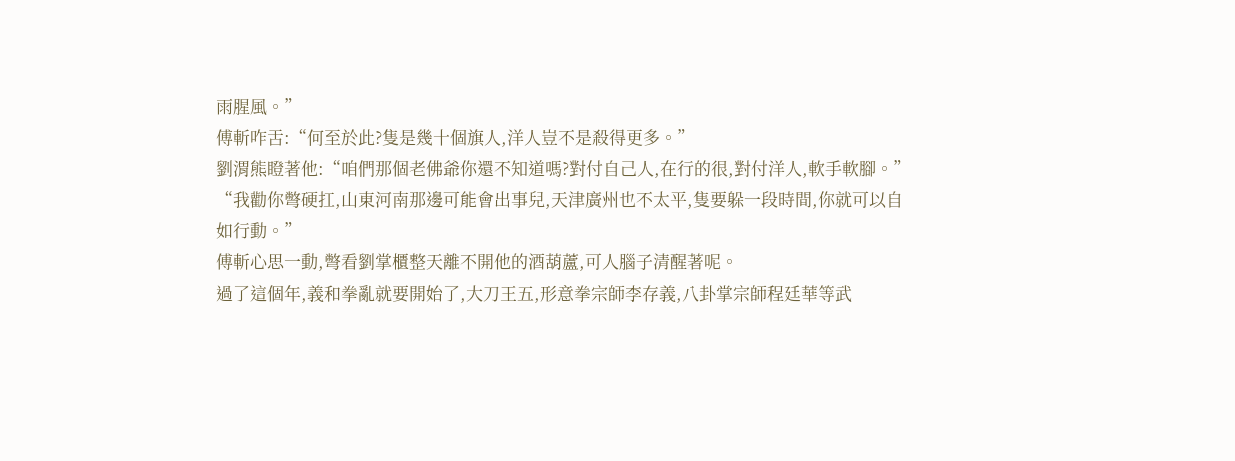雨腥風。”
傅斬咋舌:“何至於此?隻是幾十個旗人,洋人豈不是殺得更多。”
劉渭熊瞪著他:“咱們那個老佛爺你還不知道嗎?對付自己人,在行的很,對付洋人,軟手軟腳。”
“我勸你彆硬扛,山東河南那邊可能會出事兒,天津廣州也不太平,隻要躲一段時間,你就可以自如行動。”
傅斬心思一動,彆看劉掌櫃整天離不開他的酒葫蘆,可人腦子清醒著呢。
過了這個年,義和拳亂就要開始了,大刀王五,形意拳宗師李存義,八卦掌宗師程廷華等武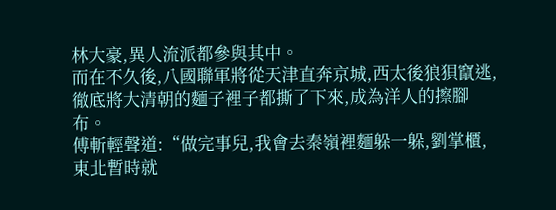林大豪,異人流派都參與其中。
而在不久後,八國聯軍將從天津直奔京城,西太後狼狽竄逃,徹底將大清朝的麵子裡子都撕了下來,成為洋人的擦腳布。
傅斬輕聲道:“做完事兒,我會去秦嶺裡麵躲一躲,劉掌櫃,東北暫時就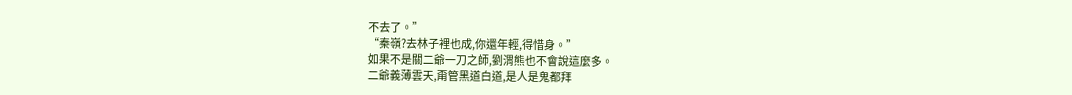不去了。”
“秦嶺?去林子裡也成,你還年輕,得惜身。”
如果不是關二爺一刀之師,劉渭熊也不會說這麼多。
二爺義薄雲天,甭管黑道白道,是人是鬼都拜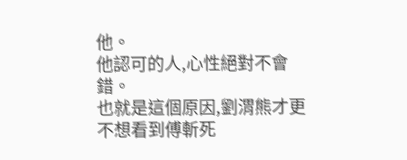他。
他認可的人,心性絕對不會錯。
也就是這個原因,劉渭熊才更不想看到傅斬死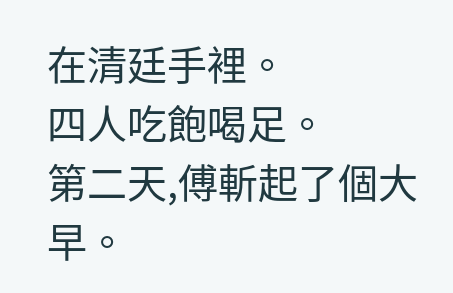在清廷手裡。
四人吃飽喝足。
第二天,傅斬起了個大早。